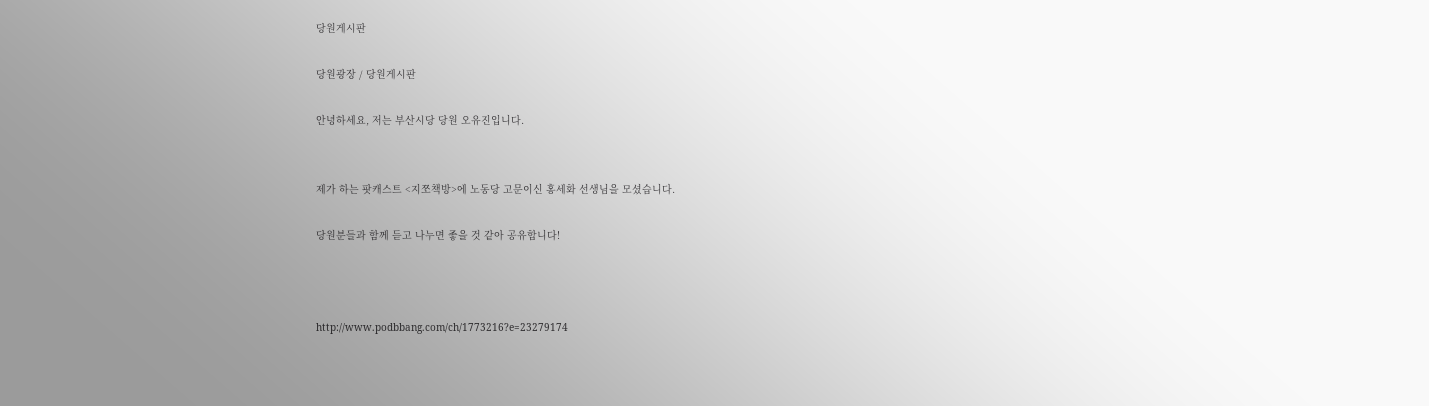당원게시판

당원광장 / 당원게시판

안녕하세요, 저는 부산시당 당원 오유진입니다.


제가 하는 팟캐스트 <지쪼책방>에 노동당 고문이신 홍세화 선생님을 모셨습니다.

당원분들과 함께 듣고 나누면 좋을 것 같아 공유합니다!



http://www.podbbang.com/ch/1773216?e=23279174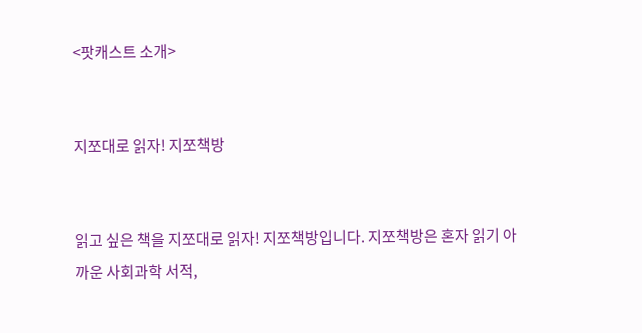<팟캐스트 소개>


지쪼대로 읽자! 지쪼책방


읽고 싶은 책을 지쪼대로 읽자! 지쪼책방입니다. 지쪼책방은 혼자 읽기 아까운 사회과학 서적,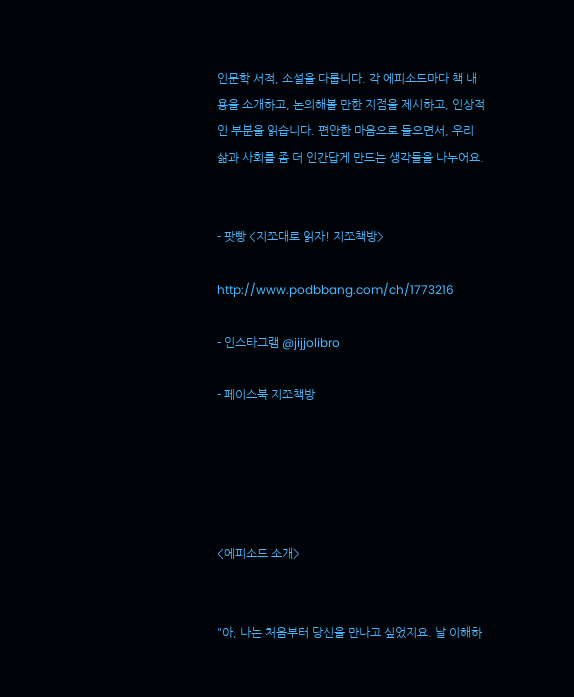인문학 서적, 소설을 다룹니다. 각 에피소드마다 책 내용을 소개하고, 논의해볼 만한 지점을 제시하고, 인상적인 부분을 읽습니다. 편안한 마음으로 들으면서, 우리 삶과 사회를 좀 더 인간답게 만드는 생각들을 나누어요.


- 팟빵 <지쪼대로 읽자! 지쪼책방>

http://www.podbbang.com/ch/1773216

- 인스타그램 @jijjolibro

- 페이스북 지쪼책방





<에피소드 소개>


"아, 나는 처음부터 당신을 만나고 싶었지요. 날 이해하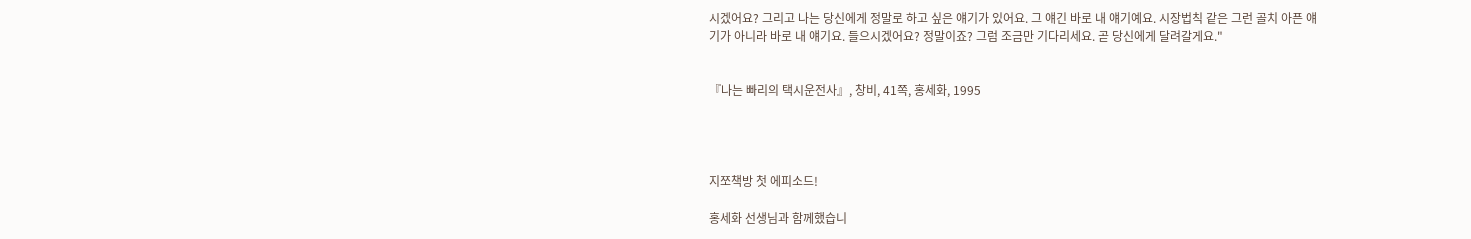시겠어요? 그리고 나는 당신에게 정말로 하고 싶은 얘기가 있어요. 그 얘긴 바로 내 얘기예요. 시장법칙 같은 그런 골치 아픈 얘기가 아니라 바로 내 얘기요. 들으시겠어요? 정말이죠? 그럼 조금만 기다리세요. 곧 당신에게 달려갈게요."


『나는 빠리의 택시운전사』, 창비, 41쪽, 홍세화, 1995




지쪼책방 첫 에피소드!

홍세화 선생님과 함께했습니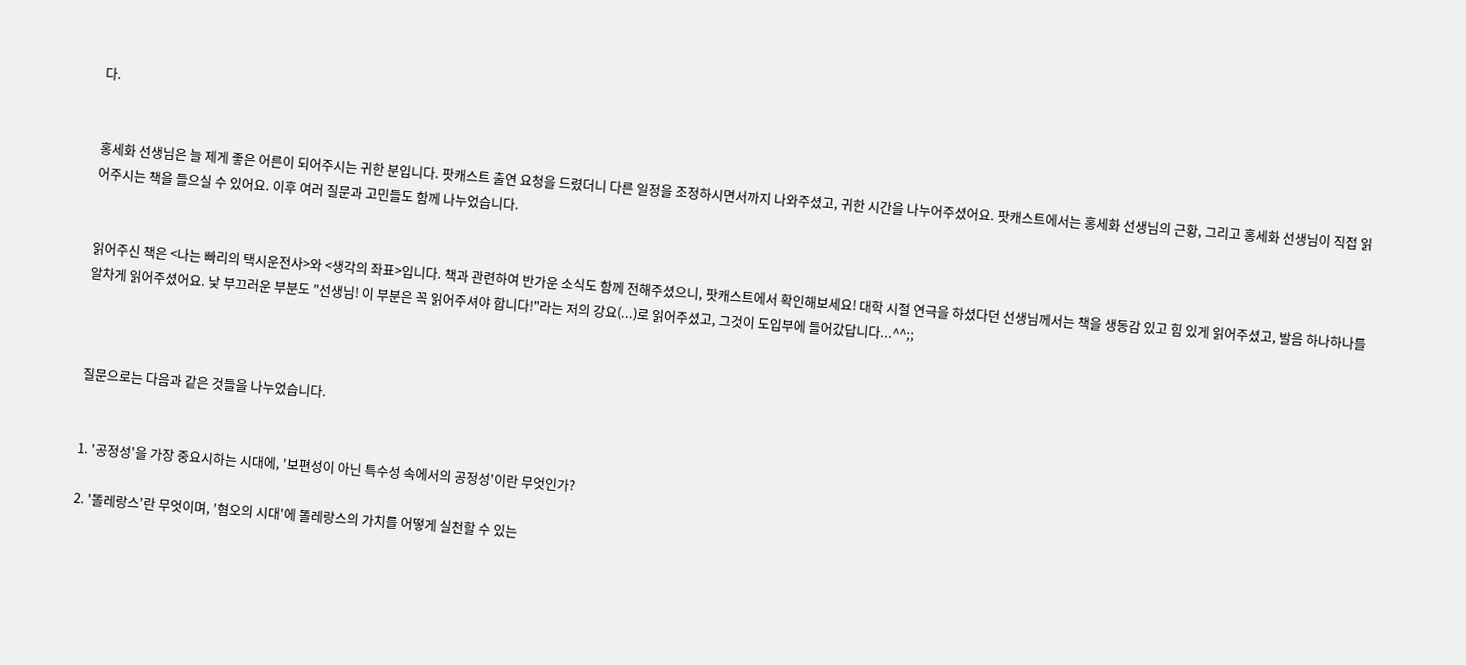다.


홍세화 선생님은 늘 제게 좋은 어른이 되어주시는 귀한 분입니다. 팟캐스트 출연 요청을 드렸더니 다른 일정을 조정하시면서까지 나와주셨고, 귀한 시간을 나누어주셨어요. 팟캐스트에서는 홍세화 선생님의 근황, 그리고 홍세화 선생님이 직접 읽어주시는 책을 들으실 수 있어요. 이후 여러 질문과 고민들도 함께 나누었습니다.


읽어주신 책은 <나는 빠리의 택시운전사>와 <생각의 좌표>입니다. 책과 관련하여 반가운 소식도 함께 전해주셨으니, 팟캐스트에서 확인해보세요! 대학 시절 연극을 하셨다던 선생님께서는 책을 생동감 있고 힘 있게 읽어주셨고, 발음 하나하나를 알차게 읽어주셨어요. 낯 부끄러운 부분도 "선생님! 이 부분은 꼭 읽어주셔야 합니다!"라는 저의 강요(...)로 읽어주셨고, 그것이 도입부에 들어갔답니다...^^;;



질문으로는 다음과 같은 것들을 나누었습니다.


1. '공정성'을 가장 중요시하는 시대에, '보편성이 아닌 특수성 속에서의 공정성'이란 무엇인가?

2. '똘레랑스'란 무엇이며, '혐오의 시대'에 똘레랑스의 가치를 어떻게 실천할 수 있는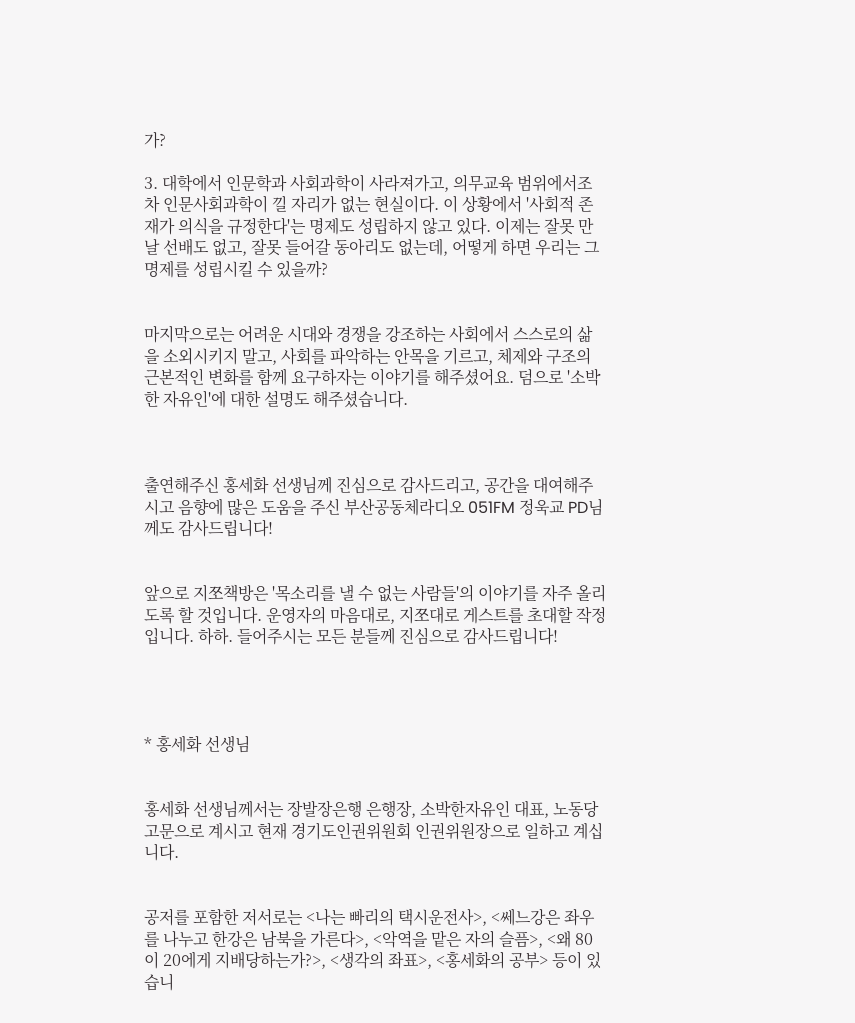가?

3. 대학에서 인문학과 사회과학이 사라져가고, 의무교육 범위에서조차 인문사회과학이 낄 자리가 없는 현실이다. 이 상황에서 '사회적 존재가 의식을 규정한다'는 명제도 성립하지 않고 있다. 이제는 잘못 만날 선배도 없고, 잘못 들어갈 동아리도 없는데, 어떻게 하면 우리는 그 명제를 성립시킬 수 있을까?


마지막으로는 어려운 시대와 경쟁을 강조하는 사회에서 스스로의 삶을 소외시키지 말고, 사회를 파악하는 안목을 기르고, 체제와 구조의 근본적인 변화를 함께 요구하자는 이야기를 해주셨어요. 덤으로 '소박한 자유인'에 대한 설명도 해주셨습니다.



출연해주신 홍세화 선생님께 진심으로 감사드리고, 공간을 대여해주시고 음향에 많은 도움을 주신 부산공동체라디오 051FM 정욱교 PD님께도 감사드립니다!


앞으로 지쪼책방은 '목소리를 낼 수 없는 사람들'의 이야기를 자주 올리도록 할 것입니다. 운영자의 마음대로, 지쪼대로 게스트를 초대할 작정입니다. 하하. 들어주시는 모든 분들께 진심으로 감사드립니다!




* 홍세화 선생님


홍세화 선생님께서는 장발장은행 은행장, 소박한자유인 대표, 노동당 고문으로 계시고 현재 경기도인권위원회 인권위원장으로 일하고 계십니다.


공저를 포함한 저서로는 <나는 빠리의 택시운전사>, <쎄느강은 좌우를 나누고 한강은 남북을 가른다>, <악역을 맡은 자의 슬픔>, <왜 80이 20에게 지배당하는가?>, <생각의 좌표>, <홍세화의 공부> 등이 있습니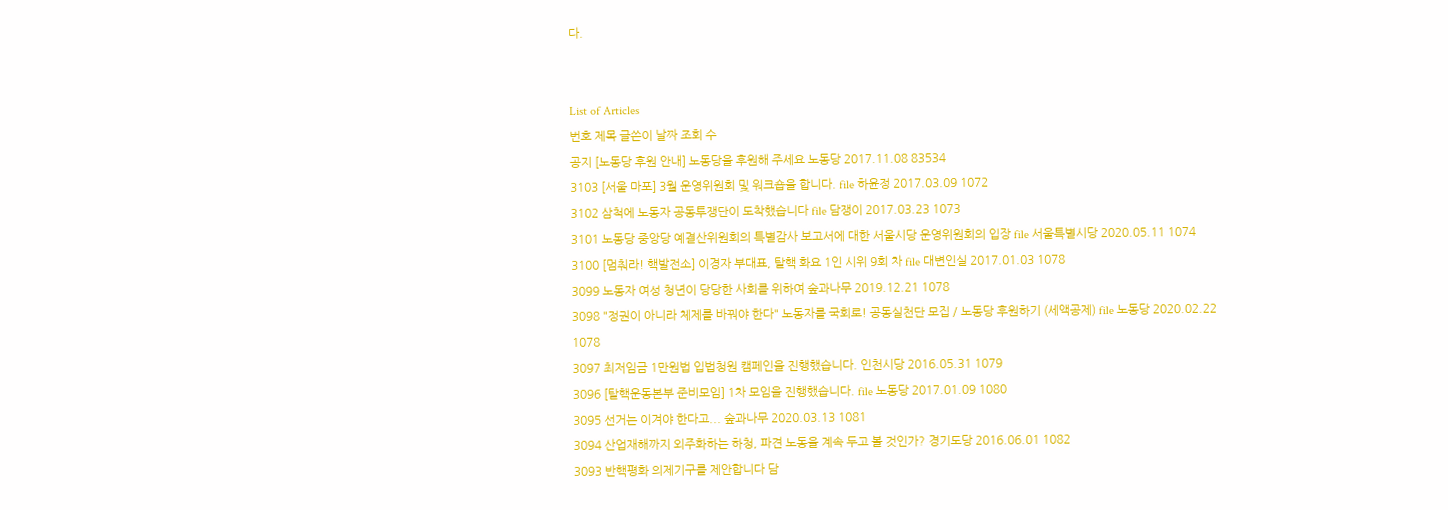다.


List of Articles
번호 제목 글쓴이 날짜 조회 수
공지 [노동당 후원 안내] 노동당을 후원해 주세요 노동당 2017.11.08 83534
3103 [서울 마포] 3월 운영위원회 및 워크숍을 합니다. file 하윤정 2017.03.09 1072
3102 삼척에 노동자 공동투쟁단이 도착했습니다 file 담쟁이 2017.03.23 1073
3101 노동당 중앙당 예결산위원회의 특별감사 보고서에 대한 서울시당 운영위원회의 입장 file 서울특별시당 2020.05.11 1074
3100 [멈춰라! 핵발전소] 이경자 부대표, 탈핵 화요 1인 시위 9회 차 file 대변인실 2017.01.03 1078
3099 노동자 여성 청년이 당당한 사회를 위하여 숲과나무 2019.12.21 1078
3098 "정권이 아니라 체제를 바꿔야 한다" 노동자를 국회로! 공동실천단 모집 / 노동당 후원하기 (세액공제) file 노동당 2020.02.22 1078
3097 최저임금 1만원법 입법청원 캠페인을 진행했습니다. 인천시당 2016.05.31 1079
3096 [탈핵운동본부 준비모임] 1차 모임을 진행했습니다. file 노동당 2017.01.09 1080
3095 선거는 이겨야 한다고... 숲과나무 2020.03.13 1081
3094 산업재해까지 외주화하는 하청, 파견 노동을 계속 두고 볼 것인가? 경기도당 2016.06.01 1082
3093 반핵평화 의제기구를 제안합니다 담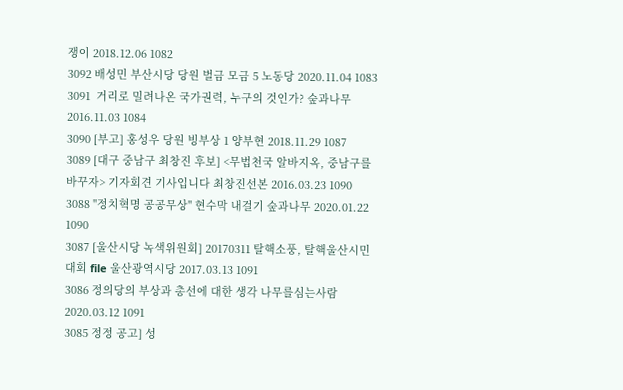쟁이 2018.12.06 1082
3092 배성민 부산시당 당원 벌금 모금 5 노동당 2020.11.04 1083
3091  거리로 밀려나온 국가권력, 누구의 것인가? 숲과나무 2016.11.03 1084
3090 [부고] 홍성우 당원 빙부상 1 양부현 2018.11.29 1087
3089 [대구 중남구 최창진 후보] <무법천국 알바지옥, 중남구를 바꾸자> 기자회견 기사입니다 최창진선본 2016.03.23 1090
3088 "정치혁명 공공무상" 현수막 내걸기 숲과나무 2020.01.22 1090
3087 [울산시당 녹색위원회] 20170311 탈핵소풍, 탈핵울산시민대회 file 울산광역시당 2017.03.13 1091
3086 정의당의 부상과 총선에 대한 생각 나무를심는사람 2020.03.12 1091
3085 정정 공고] 성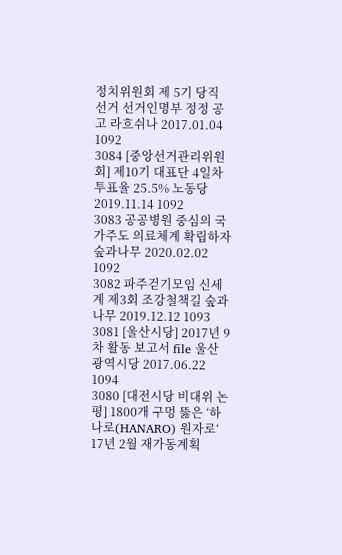정치위원회 제 5기 당직 선거 선거인명부 정정 공고 라흐쉬나 2017.01.04 1092
3084 [중앙선거관리위원회] 제10기 대표단 4일차 투표율 25.5% 노동당 2019.11.14 1092
3083 공공병원 중심의 국가주도 의료체계 확립하자 숲과나무 2020.02.02 1092
3082 파주걷기모임 신세계 제3회 조강철책길 숲과나무 2019.12.12 1093
3081 [울산시당] 2017년 9차 활동 보고서 file 울산광역시당 2017.06.22 1094
3080 [대전시당 비대위 논평] 1800개 구멍 뚫은 ‘하나로(HANARO) 원자로‘ 17년 2월 재가동계획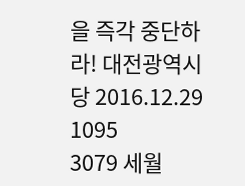을 즉각 중단하라! 대전광역시당 2016.12.29 1095
3079 세월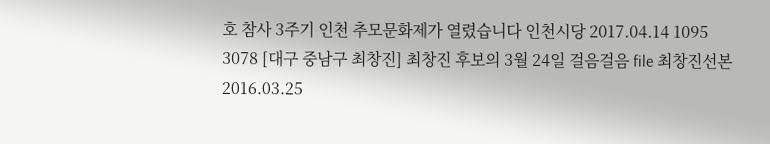호 참사 3주기 인천 추모문화제가 열렸습니다 인천시당 2017.04.14 1095
3078 [대구 중남구 최창진] 최창진 후보의 3월 24일 걸음걸음 file 최창진선본 2016.03.25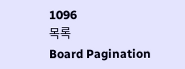1096
목록
Board Pagination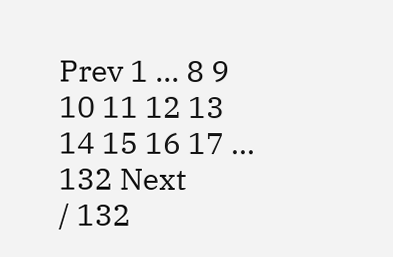Prev 1 ... 8 9 10 11 12 13 14 15 16 17 ... 132 Next
/ 132